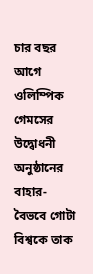চার বছর আগে ওলিম্পিক গেমসের উদ্বোধনী অনুষ্ঠানের বাহার-বৈভবে গোটা বিশ্বকে তাক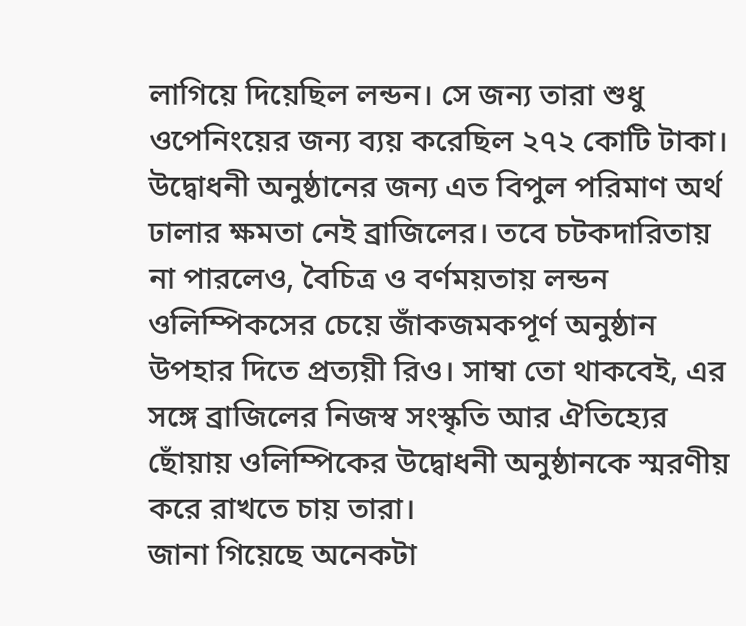লাগিয়ে দিয়েছিল লন্ডন। সে জন্য তারা শুধু ওপেনিংয়ের জন্য ব্যয় করেছিল ২৭২ কোটি টাকা। উদ্বোধনী অনুষ্ঠানের জন্য এত বিপুল পরিমাণ অর্থ ঢালার ক্ষমতা নেই ব্রাজিলের। তবে চটকদারিতায় না পারলেও, বৈচিত্র ও বর্ণময়তায় লন্ডন ওলিম্পিকসের চেয়ে জাঁকজমকপূর্ণ অনুষ্ঠান উপহার দিতে প্রত্যয়ী রিও। সাম্বা তো থাকবেই, এর সঙ্গে ব্রাজিলের নিজস্ব সংস্কৃতি আর ঐতিহ্যের ছোঁয়ায় ওলিম্পিকের উদ্বোধনী অনুষ্ঠানকে স্মরণীয় করে রাখতে চায় তারা।
জানা গিয়েছে অনেকটা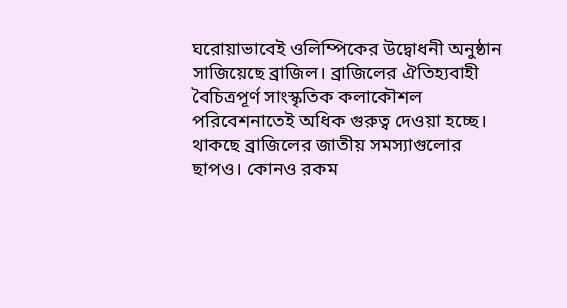ঘরোয়াভাবেই ওলিম্পিকের উদ্বোধনী অনুষ্ঠান সাজিয়েছে ব্রাজিল। ব্রাজিলের ঐতিহ্যবাহী বৈচিত্রপূর্ণ সাংস্কৃতিক কলাকৌশল পরিবেশনাতেই অধিক গুরুত্ব দেওয়া হচ্ছে। থাকছে ব্রাজিলের জাতীয় সমস্যাগুলোর ছাপও। কোনও রকম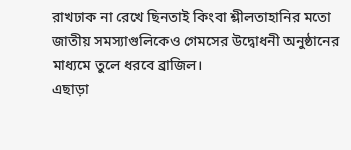রাখঢাক না রেখে ছিনতাই কিংবা শ্লীলতাহানির মতো জাতীয় সমস্যাগুলিকেও গেমসের উদ্বোধনী অনুষ্ঠানের মাধ্যমে তুলে ধরবে ব্রাজিল।
এছাড়া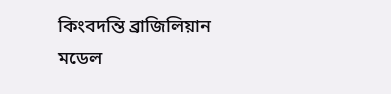কিংবদন্তি ব্রাজিলিয়ান মডেল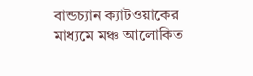বান্ডচ্যান ক্যাটওয়াকের মাধ্যমে মঞ্চ আলোকিত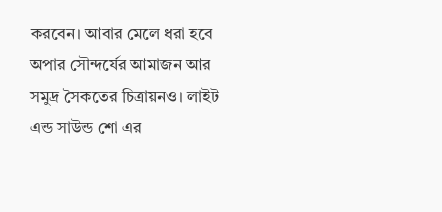করবেন। আবার মেলে ধরা হবে অপার সৌন্দর্যের আমাজন আর সমুদ্র সৈকতের চিত্রায়নও। লাইট এন্ড সাউন্ড শো এর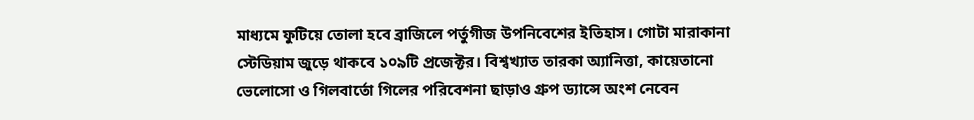মাধ্যমে ফুটিয়ে তোলা হবে ব্রাজিলে পর্তুগীজ উপনিবেশের ইতিহাস। গোটা মারাকানা স্টেডিয়াম জুড়ে থাকবে ১০৯টি প্রজেক্টর। বিশ্বখ্যাত তারকা অ্যানিত্তা, কায়েতানো ভেলোসো ও গিলবার্তো গিলের পরিবেশনা ছাড়াও গ্রুপ ড্যান্সে অংশ নেবেন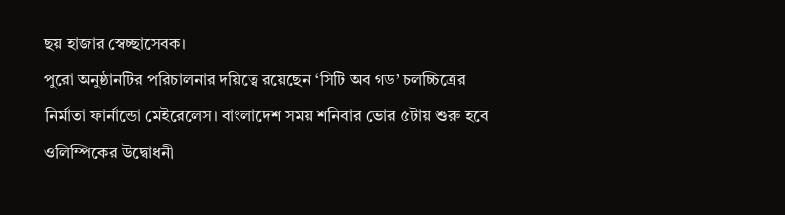ছয় হাজার স্বেচ্ছাসেবক।
পুরো অনুষ্ঠানটির পরিচালনার দয়িত্বে রয়েছেন ‘সিটি অব গড’ চলচ্চিত্রের নির্মাতা ফার্নান্ডো মেইরেলেস। বাংলাদেশ সময় শনিবার ভোর ৫টায় শুরু হবে ওলিম্পিকের উদ্বোধনী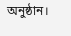অনুষ্ঠান।